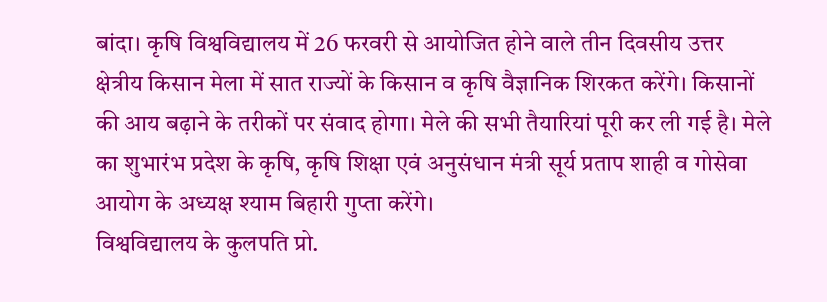बांदा। कृषि विश्वविद्यालय में 26 फरवरी से आयोजित होने वाले तीन दिवसीय उत्तर क्षेत्रीय किसान मेला में सात राज्यों के किसान व कृषि वैज्ञानिक शिरकत करेंगे। किसानों की आय बढ़ाने के तरीकों पर संवाद होगा। मेले की सभी तैयारियां पूरी कर ली गई है। मेले का शुभारंभ प्रदेश के कृषि, कृषि शिक्षा एवं अनुसंधान मंत्री सूर्य प्रताप शाही व गोसेवा आयोग के अध्यक्ष श्याम बिहारी गुप्ता करेंगे।
विश्वविद्यालय के कुलपति प्रो.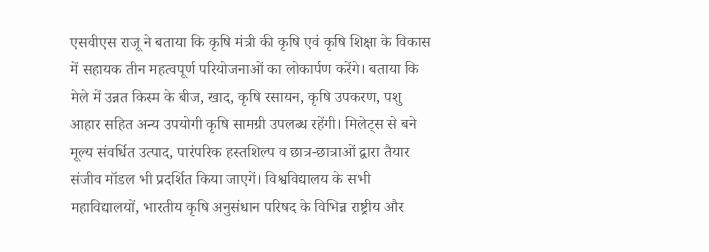एसवीएस राजू ने बताया कि कृषि मंत्री की कृषि एवं कृषि शिक्षा के विकास में सहायक तीन महत्वपूर्ण परियोजनाओं का लोकार्पण करेंगे। बताया कि मेले में उन्नत किस्म के बीज, खाद, कृषि रसायन, कृषि उपकरण, पशु आहार सहित अन्य उपयोगी कृषि सामग्री उपलब्ध रहेंगी। मिलेट्स से बने मूल्य संवर्धित उत्पाद, पारंपरिक हस्तशिल्प व छात्र-छात्राओं द्वारा तैयार संजीव मॉडल भी प्रदर्शित किया जाएगें। विश्वविद्यालय के सभी महाविद्यालयों, भारतीय कृषि अनुसंधान परिषद के विभिन्न राष्ट्रीय और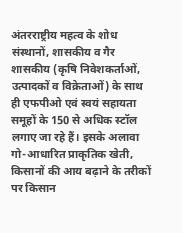अंतरराष्ट्रीय महत्व के शोध संस्थानों, शासकीय व गैर शासकीय (कृषि निवेशकर्ताओं, उत्पादकों व विक्रेताओं) के साथ ही एफपीओ एवं स्वयं सहायता समूहों के 150 से अधिक स्टॉल लगाए जा रहे हैं। इसके अलावा गो-आधारित प्राकृतिक खेती, किसानों की आय बढ़ाने के तरीकों पर किसान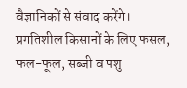वैज्ञानिकों से संवाद करेंगे।
प्रगतिशील किसानों के लिए फसल, फल-फूल, सब्जी व पशु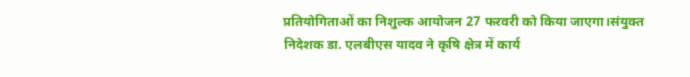प्रतियोगिताओं का निशुल्क आयोजन 27 फरवरी को किया जाएगा।संयुक्त निदेशक डा. एलबीएस यादव ने कृषि क्षेत्र में कार्य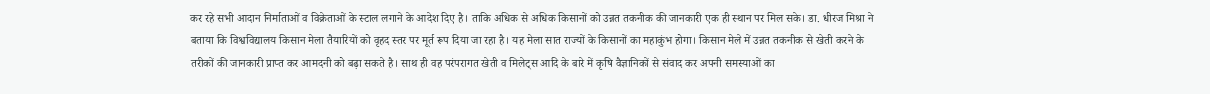कर रहे सभी आदान निर्माताओं व विक्रेताओं के स्टाल लगाने के आदेश दिए है। ताकि अधिक से अधिक किसानों को उन्नत तकनीक की जानकारी एक ही स्थान पर मिल सके। डा. धीरज मिश्रा ने बताया कि विश्वविद्यालय किसान मेला तैयारियों को वृहद स्तर पर मूर्त रूप दिया जा रहा है। यह मेला सात राज्यों के किसानों का महाकुंभ होगा। किसान मेले में उन्नत तकनीक से खेती करने के तरीकों की जानकारी प्राप्त कर आमदनी को बढ़ा सकते है। साथ ही वह परंपरागत खेती व मिलेट्स आदि के बारे में कृषि वैज्ञानिकों से संवाद कर अपनी समस्याओं का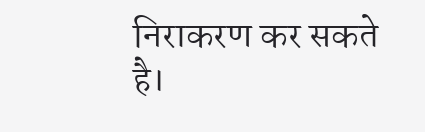निराकरण कर सकते है।